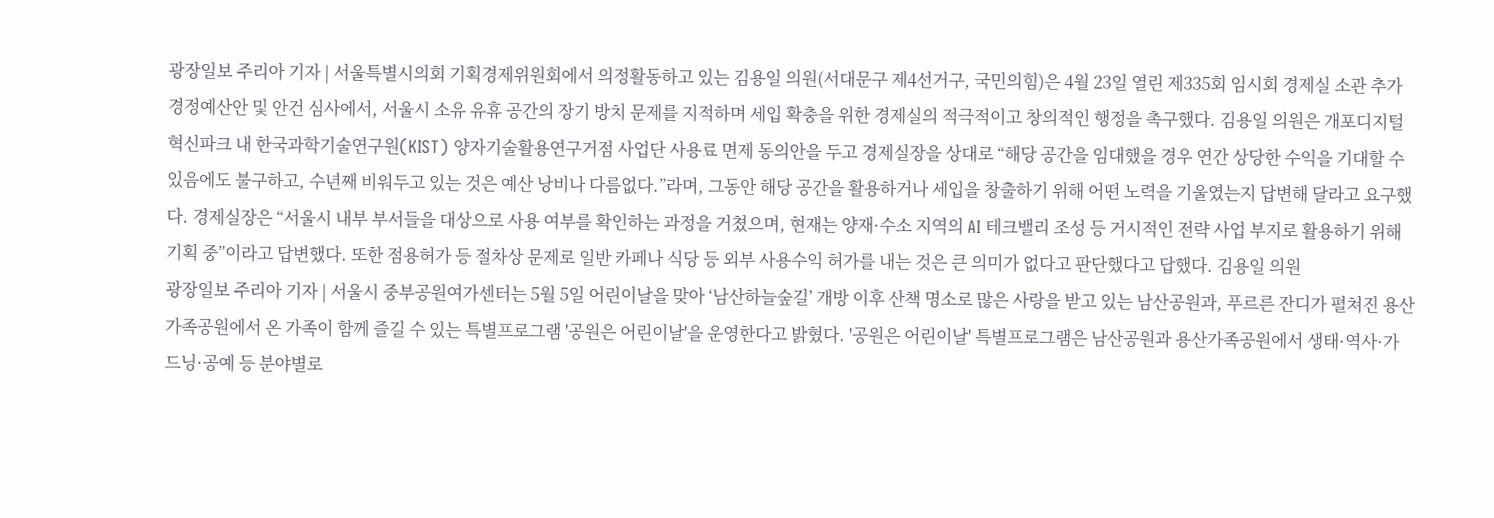광장일보 주리아 기자 | 서울특별시의회 기획경제위원회에서 의정활동하고 있는 김용일 의원(서대문구 제4선거구, 국민의힘)은 4월 23일 열린 제335회 임시회 경제실 소관 추가경정예산안 및 안건 심사에서, 서울시 소유 유휴 공간의 장기 방치 문제를 지적하며 세입 확충을 위한 경제실의 적극적이고 창의적인 행정을 촉구했다. 김용일 의원은 개포디지털혁신파크 내 한국과학기술연구원(KIST) 양자기술활용연구거점 사업단 사용료 면제 동의안을 두고 경제실장을 상대로 “해당 공간을 임대했을 경우 연간 상당한 수익을 기대할 수 있음에도 불구하고, 수년째 비워두고 있는 것은 예산 낭비나 다름없다.”라며, 그동안 해당 공간을 활용하거나 세입을 창출하기 위해 어떤 노력을 기울였는지 답변해 달라고 요구했다. 경제실장은 “서울시 내부 부서들을 대상으로 사용 여부를 확인하는 과정을 거쳤으며, 현재는 양재·수소 지역의 AI 테크밸리 조성 등 거시적인 전략 사업 부지로 활용하기 위해 기획 중”이라고 답변했다. 또한 점용허가 등 절차상 문제로 일반 카페나 식당 등 외부 사용수익 허가를 내는 것은 큰 의미가 없다고 판단했다고 답했다. 김용일 의원
광장일보 주리아 기자 | 서울시 중부공원여가센터는 5월 5일 어린이날을 맞아 ‘남산하늘숲길’ 개방 이후 산책 명소로 많은 사랑을 받고 있는 남산공원과, 푸르른 잔디가 펼쳐진 용산가족공원에서 온 가족이 함께 즐길 수 있는 특별프로그램 '공원은 어린이날'을 운영한다고 밝혔다. '공원은 어린이날' 특별프로그램은 남산공원과 용산가족공원에서 생태·역사·가드닝·공예 등 분야별로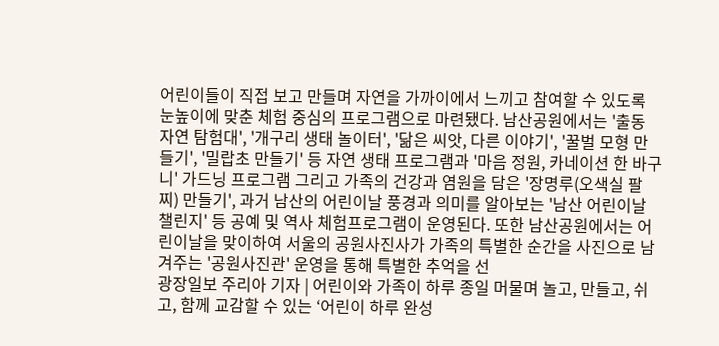어린이들이 직접 보고 만들며 자연을 가까이에서 느끼고 참여할 수 있도록 눈높이에 맞춘 체험 중심의 프로그램으로 마련됐다. 남산공원에서는 '출동 자연 탐험대', '개구리 생태 놀이터', '닮은 씨앗, 다른 이야기', '꿀벌 모형 만들기', '밀랍초 만들기' 등 자연 생태 프로그램과 '마음 정원, 카네이션 한 바구니' 가드닝 프로그램 그리고 가족의 건강과 염원을 담은 '장명루(오색실 팔찌) 만들기', 과거 남산의 어린이날 풍경과 의미를 알아보는 '남산 어린이날 챌린지' 등 공예 및 역사 체험프로그램이 운영된다. 또한 남산공원에서는 어린이날을 맞이하여 서울의 공원사진사가 가족의 특별한 순간을 사진으로 남겨주는 '공원사진관' 운영을 통해 특별한 추억을 선
광장일보 주리아 기자 | 어린이와 가족이 하루 종일 머물며 놀고, 만들고, 쉬고, 함께 교감할 수 있는 ‘어린이 하루 완성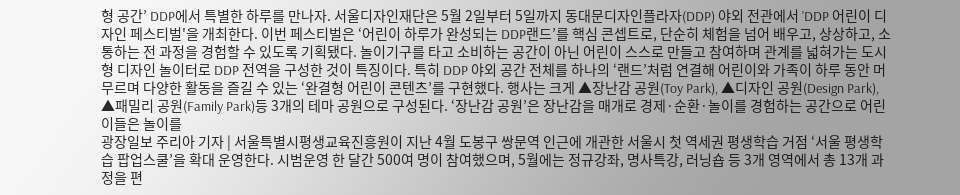형 공간’ DDP에서 특별한 하루를 만나자. 서울디자인재단은 5월 2일부터 5일까지 동대문디자인플라자(DDP) 야외 전관에서 'DDP 어린이 디자인 페스티벌'을 개최한다. 이번 페스티벌은 ‘어린이 하루가 완성되는 DDP랜드’를 핵심 콘셉트로, 단순히 체험을 넘어 배우고, 상상하고, 소통하는 전 과정을 경험할 수 있도록 기획됐다. 놀이기구를 타고 소비하는 공간이 아닌 어린이 스스로 만들고 참여하며 관계를 넓혀가는 도시형 디자인 놀이터로 DDP 전역을 구성한 것이 특징이다. 특히 DDP 야외 공간 전체를 하나의 ‘랜드’처럼 연결해 어린이와 가족이 하루 동안 머무르며 다양한 활동을 즐길 수 있는 ‘완결형 어린이 콘텐츠’를 구현했다. 행사는 크게 ▲장난감 공원(Toy Park), ▲디자인 공원(Design Park), ▲패밀리 공원(Family Park)등 3개의 테마 공원으로 구성된다. ‘장난감 공원’은 장난감을 매개로 경제·순환·놀이를 경험하는 공간으로 어린이들은 놀이를
광장일보 주리아 기자 | 서울특별시평생교육진흥원이 지난 4월 도봉구 쌍문역 인근에 개관한 서울시 첫 역세권 평생학습 거점 ‘서울 평생학습 팝업스쿨’을 확대 운영한다. 시범운영 한 달간 500여 명이 참여했으며, 5월에는 정규강좌, 명사특강, 러닝숍 등 3개 영역에서 총 13개 과정을 편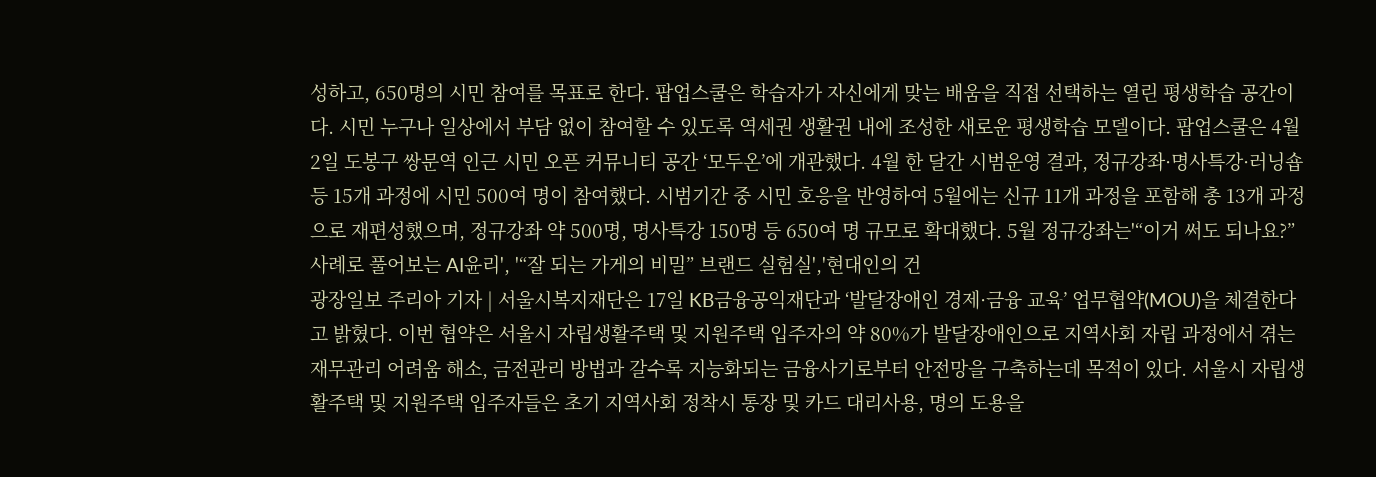성하고, 650명의 시민 참여를 목표로 한다. 팝업스쿨은 학습자가 자신에게 맞는 배움을 직접 선택하는 열린 평생학습 공간이다. 시민 누구나 일상에서 부담 없이 참여할 수 있도록 역세권 생활권 내에 조성한 새로운 평생학습 모델이다. 팝업스쿨은 4월 2일 도봉구 쌍문역 인근 시민 오픈 커뮤니티 공간 ‘모두온’에 개관했다. 4월 한 달간 시범운영 결과, 정규강좌·명사특강·러닝숍 등 15개 과정에 시민 500여 명이 참여했다. 시범기간 중 시민 호응을 반영하여 5월에는 신규 11개 과정을 포함해 총 13개 과정으로 재편성했으며, 정규강좌 약 500명, 명사특강 150명 등 650여 명 규모로 확대했다. 5월 정규강좌는'“이거 써도 되나요?” 사례로 풀어보는 AI윤리', '“잘 되는 가게의 비밀” 브랜드 실험실','현대인의 건
광장일보 주리아 기자 | 서울시복지재단은 17일 KB금융공익재단과 ‘발달장애인 경제·금융 교육’ 업무협약(MOU)을 체결한다고 밝혔다. 이번 협약은 서울시 자립생활주택 및 지원주택 입주자의 약 80%가 발달장애인으로 지역사회 자립 과정에서 겪는 재무관리 어려움 해소, 금전관리 방법과 갈수록 지능화되는 금융사기로부터 안전망을 구축하는데 목적이 있다. 서울시 자립생활주택 및 지원주택 입주자들은 초기 지역사회 정착시 통장 및 카드 대리사용, 명의 도용을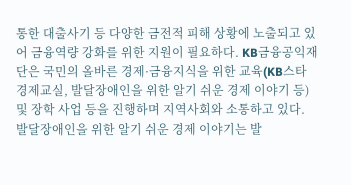통한 대출사기 등 다양한 금전적 피해 상황에 노출되고 있어 금융역량 강화를 위한 지원이 필요하다. KB금융공익재단은 국민의 올바른 경제·금융지식을 위한 교육(KB스타경제교실, 발달장애인을 위한 알기 쉬운 경제 이야기 등) 및 장학 사업 등을 진행하며 지역사회와 소통하고 있다. 발달장애인을 위한 알기 쉬운 경제 이야기는 발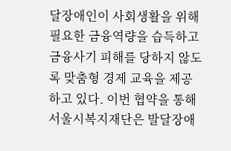달장애인이 사회생활을 위해 필요한 금융역량을 습득하고 금융사기 피해를 당하지 않도록 맞춤형 경제 교육을 제공하고 있다. 이번 협약을 통해 서울시복지재단은 발달장애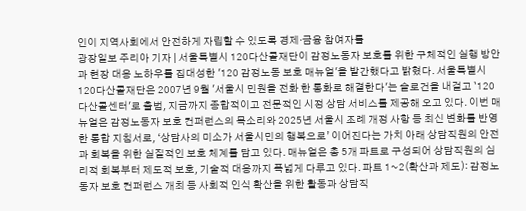인이 지역사회에서 안전하게 자립할 수 있도록 경제·금융 참여자를
광장일보 주리아 기자 | 서울특별시 120다산콜재단이 감정노동자 보호를 위한 구체적인 실행 방안과 현장 대응 노하우를 집대성한 '120 감정노동 보호 매뉴얼'을 발간했다고 밝혔다. 서울특별시 120다산콜재단은 2007년 9월 '서울시 민원을 전화 한 통화로 해결한다'는 슬로건을 내걸고 `120다산콜센터'로 출범, 지금까지 종합적이고 전문적인 시정 상담 서비스를 제공해 오고 있다. 이번 매뉴얼은 감정노동자 보호 컨퍼런스의 목소리와 2025년 서울시 조례 개정 사항 등 최신 변화를 반영한 통합 지침서로, ‘상담사의 미소가 서울시민의 행복으로’ 이어진다는 가치 아래 상담직원의 안전과 회복을 위한 실질적인 보호 체계를 담고 있다. 매뉴얼은 총 5개 파트로 구성되어 상담직원의 심리적 회복부터 제도적 보호, 기술적 대응까지 폭넓게 다루고 있다. 파트 1~2(확산과 제도): 감정노동자 보호 컨퍼런스 개최 등 사회적 인식 확산을 위한 활동과 상담직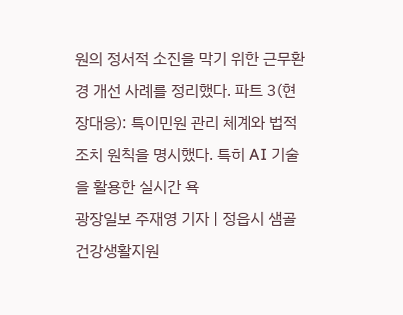원의 정서적 소진을 막기 위한 근무환경 개선 사례를 정리했다. 파트 3(현장대응): 특이민원 관리 체계와 법적 조치 원칙을 명시했다. 특히 AI 기술을 활용한 실시간 욕
광장일보 주재영 기자 | 정읍시 샘골건강생활지원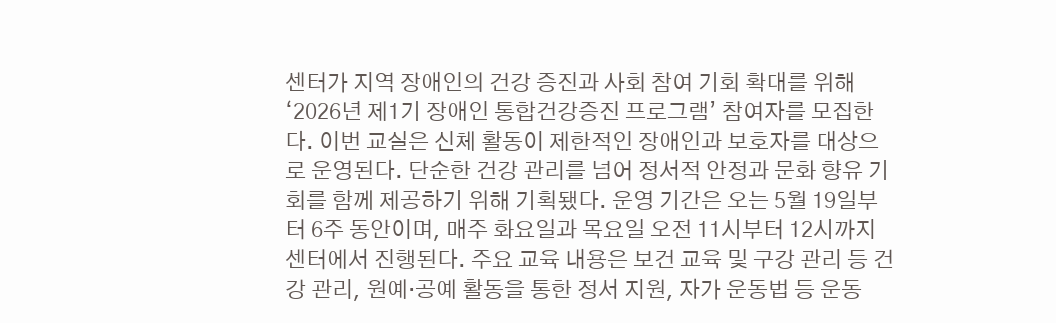센터가 지역 장애인의 건강 증진과 사회 참여 기회 확대를 위해 ‘2026년 제1기 장애인 통합건강증진 프로그램’ 참여자를 모집한다. 이번 교실은 신체 활동이 제한적인 장애인과 보호자를 대상으로 운영된다. 단순한 건강 관리를 넘어 정서적 안정과 문화 향유 기회를 함께 제공하기 위해 기획됐다. 운영 기간은 오는 5월 19일부터 6주 동안이며, 매주 화요일과 목요일 오전 11시부터 12시까지 센터에서 진행된다. 주요 교육 내용은 보건 교육 및 구강 관리 등 건강 관리, 원예·공예 활동을 통한 정서 지원, 자가 운동법 등 운동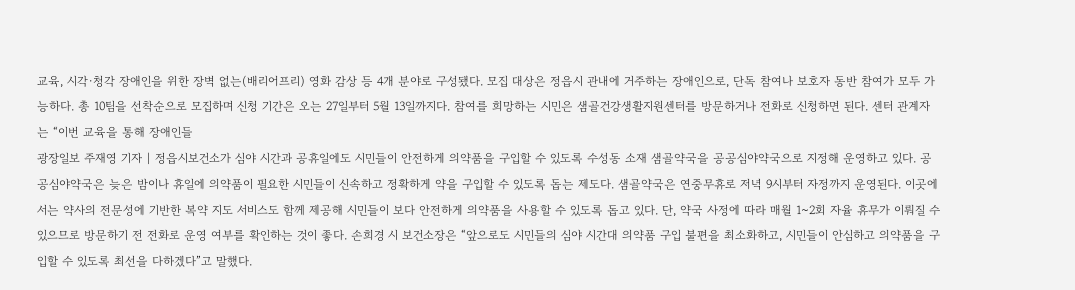교육, 시각·청각 장애인을 위한 장벽 없는(배리어프리) 영화 감상 등 4개 분야로 구성됐다. 모집 대상은 정읍시 관내에 거주하는 장애인으로, 단독 참여나 보호자 동반 참여가 모두 가능하다. 총 10팀을 선착순으로 모집하며 신청 기간은 오는 27일부터 5월 13일까지다. 참여를 희망하는 시민은 샘골건강생활지원센터를 방문하거나 전화로 신청하면 된다. 센터 관계자는 “이번 교육을 통해 장애인들
광장일보 주재영 기자 | 정읍시보건소가 심야 시간과 공휴일에도 시민들이 안전하게 의약품을 구입할 수 있도록 수성동 소재 샘골약국을 공공심야약국으로 지정해 운영하고 있다. 공공심야약국은 늦은 밤이나 휴일에 의약품이 필요한 시민들이 신속하고 정확하게 약을 구입할 수 있도록 돕는 제도다. 샘골약국은 연중무휴로 저녁 9시부터 자정까지 운영된다. 이곳에서는 약사의 전문성에 기반한 복약 지도 서비스도 함께 제공해 시민들이 보다 안전하게 의약품을 사용할 수 있도록 돕고 있다. 단, 약국 사정에 따라 매월 1~2회 자율 휴무가 이뤄질 수 있으므로 방문하기 전 전화로 운영 여부를 확인하는 것이 좋다. 손희경 시 보건소장은 “앞으로도 시민들의 심야 시간대 의약품 구입 불편을 최소화하고, 시민들이 안심하고 의약품을 구입할 수 있도록 최선을 다하겠다”고 말했다.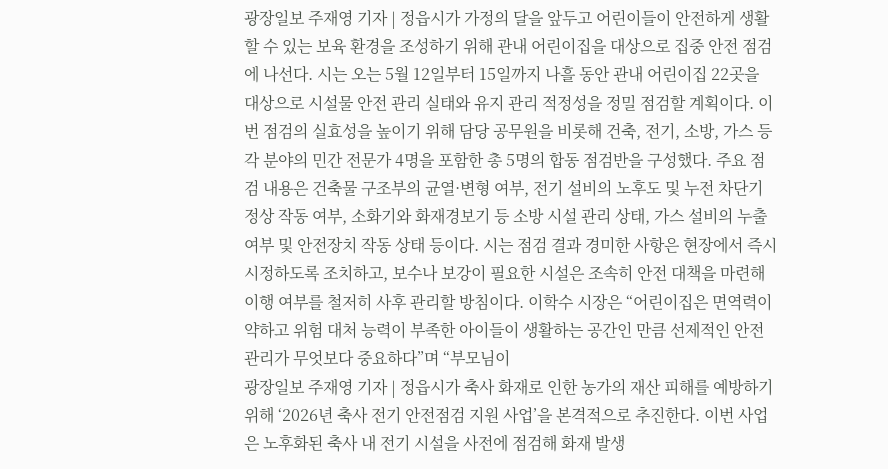광장일보 주재영 기자 | 정읍시가 가정의 달을 앞두고 어린이들이 안전하게 생활할 수 있는 보육 환경을 조성하기 위해 관내 어린이집을 대상으로 집중 안전 점검에 나선다. 시는 오는 5월 12일부터 15일까지 나흘 동안 관내 어린이집 22곳을 대상으로 시설물 안전 관리 실태와 유지 관리 적정성을 정밀 점검할 계획이다. 이번 점검의 실효성을 높이기 위해 담당 공무원을 비롯해 건축, 전기, 소방, 가스 등 각 분야의 민간 전문가 4명을 포함한 총 5명의 합동 점검반을 구성했다. 주요 점검 내용은 건축물 구조부의 균열·변형 여부, 전기 설비의 노후도 및 누전 차단기 정상 작동 여부, 소화기와 화재경보기 등 소방 시설 관리 상태, 가스 설비의 누출 여부 및 안전장치 작동 상태 등이다. 시는 점검 결과 경미한 사항은 현장에서 즉시 시정하도록 조치하고, 보수나 보강이 필요한 시설은 조속히 안전 대책을 마련해 이행 여부를 철저히 사후 관리할 방침이다. 이학수 시장은 “어린이집은 면역력이 약하고 위험 대처 능력이 부족한 아이들이 생활하는 공간인 만큼 선제적인 안전 관리가 무엇보다 중요하다”며 “부모님이
광장일보 주재영 기자 | 정읍시가 축사 화재로 인한 농가의 재산 피해를 예방하기 위해 ‘2026년 축사 전기 안전점검 지원 사업’을 본격적으로 추진한다. 이번 사업은 노후화된 축사 내 전기 시설을 사전에 점검해 화재 발생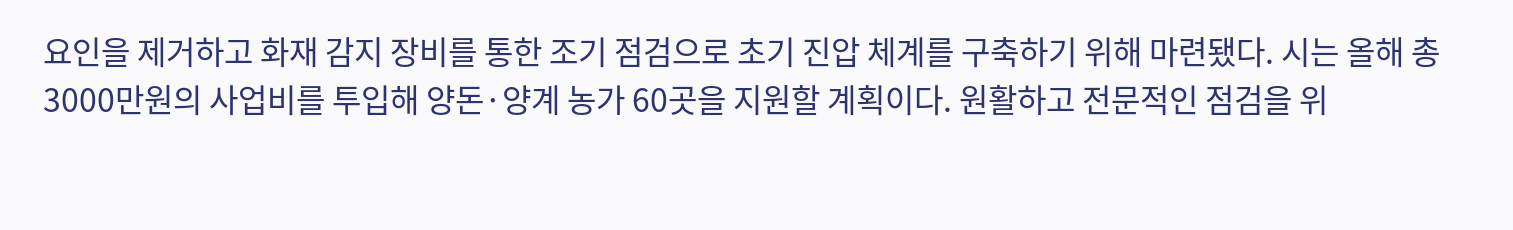요인을 제거하고 화재 감지 장비를 통한 조기 점검으로 초기 진압 체계를 구축하기 위해 마련됐다. 시는 올해 총 3000만원의 사업비를 투입해 양돈·양계 농가 60곳을 지원할 계획이다. 원활하고 전문적인 점검을 위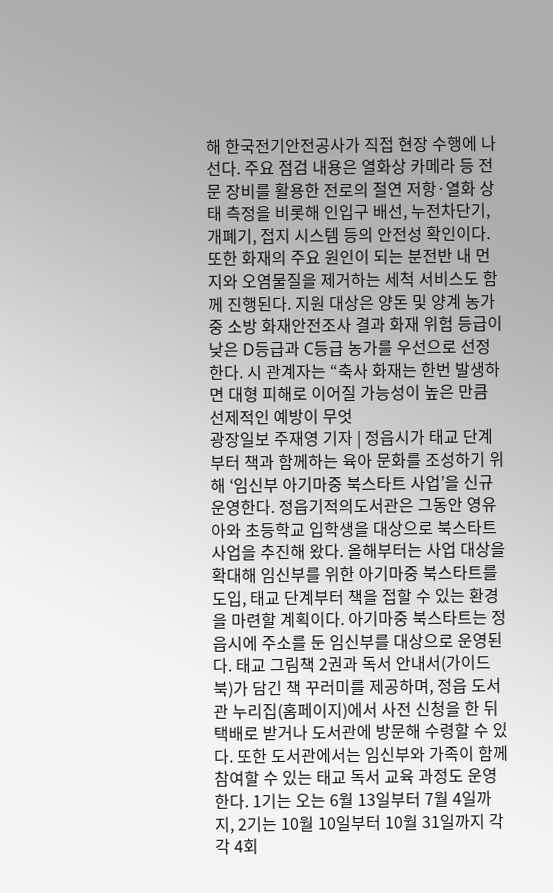해 한국전기안전공사가 직접 현장 수행에 나선다. 주요 점검 내용은 열화상 카메라 등 전문 장비를 활용한 전로의 절연 저항·열화 상태 측정을 비롯해 인입구 배선, 누전차단기, 개폐기, 접지 시스템 등의 안전성 확인이다. 또한 화재의 주요 원인이 되는 분전반 내 먼지와 오염물질을 제거하는 세척 서비스도 함께 진행된다. 지원 대상은 양돈 및 양계 농가 중 소방 화재안전조사 결과 화재 위험 등급이 낮은 D등급과 C등급 농가를 우선으로 선정한다. 시 관계자는 “축사 화재는 한번 발생하면 대형 피해로 이어질 가능성이 높은 만큼 선제적인 예방이 무엇
광장일보 주재영 기자 | 정읍시가 태교 단계부터 책과 함께하는 육아 문화를 조성하기 위해 ‘임신부 아기마중 북스타트 사업’을 신규 운영한다. 정읍기적의도서관은 그동안 영유아와 초등학교 입학생을 대상으로 북스타트 사업을 추진해 왔다. 올해부터는 사업 대상을 확대해 임신부를 위한 아기마중 북스타트를 도입, 태교 단계부터 책을 접할 수 있는 환경을 마련할 계획이다. 아기마중 북스타트는 정읍시에 주소를 둔 임신부를 대상으로 운영된다. 태교 그림책 2권과 독서 안내서(가이드북)가 담긴 책 꾸러미를 제공하며, 정읍 도서관 누리집(홈페이지)에서 사전 신청을 한 뒤 택배로 받거나 도서관에 방문해 수령할 수 있다. 또한 도서관에서는 임신부와 가족이 함께 참여할 수 있는 태교 독서 교육 과정도 운영한다. 1기는 오는 6월 13일부터 7월 4일까지, 2기는 10월 10일부터 10월 31일까지 각각 4회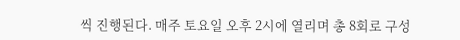씩 진행된다. 매주 토요일 오후 2시에 열리며 총 8회로 구성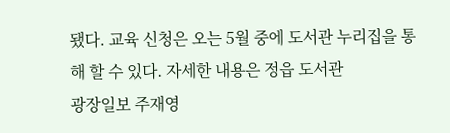됐다. 교육 신청은 오는 5월 중에 도서관 누리집을 통해 할 수 있다. 자세한 내용은 정읍 도서관
광장일보 주재영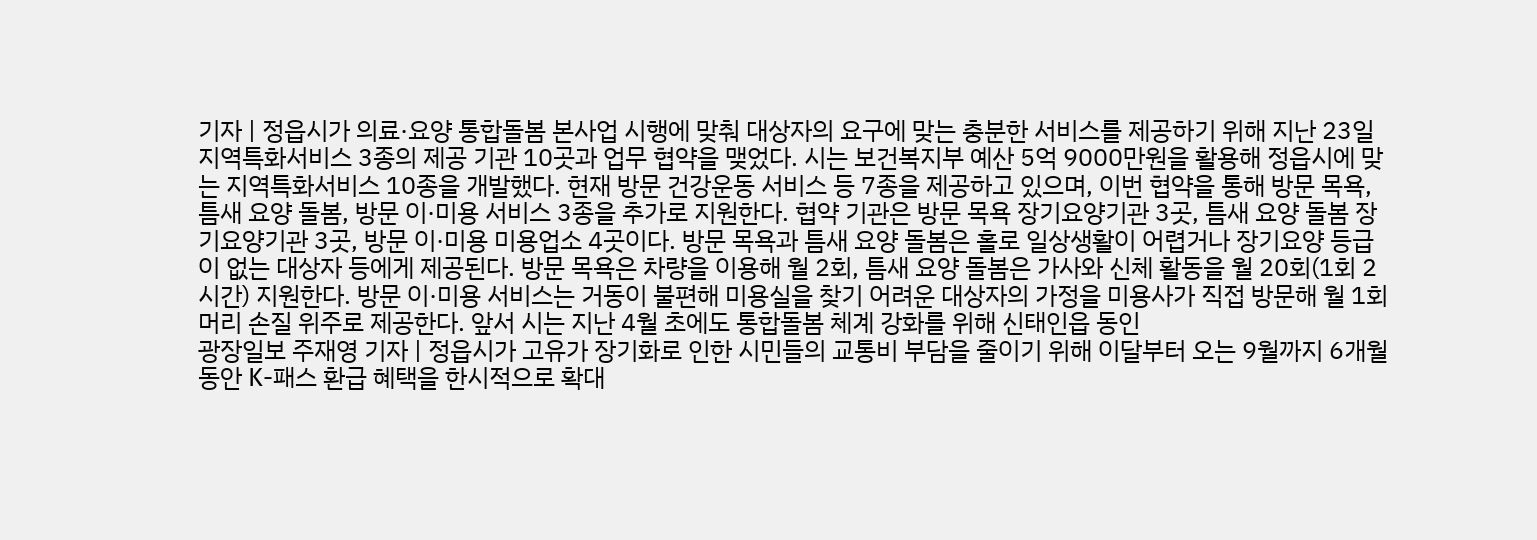기자 | 정읍시가 의료·요양 통합돌봄 본사업 시행에 맞춰 대상자의 요구에 맞는 충분한 서비스를 제공하기 위해 지난 23일 지역특화서비스 3종의 제공 기관 10곳과 업무 협약을 맺었다. 시는 보건복지부 예산 5억 9000만원을 활용해 정읍시에 맞는 지역특화서비스 10종을 개발했다. 현재 방문 건강운동 서비스 등 7종을 제공하고 있으며, 이번 협약을 통해 방문 목욕, 틈새 요양 돌봄, 방문 이·미용 서비스 3종을 추가로 지원한다. 협약 기관은 방문 목욕 장기요양기관 3곳, 틈새 요양 돌봄 장기요양기관 3곳, 방문 이·미용 미용업소 4곳이다. 방문 목욕과 틈새 요양 돌봄은 홀로 일상생활이 어렵거나 장기요양 등급이 없는 대상자 등에게 제공된다. 방문 목욕은 차량을 이용해 월 2회, 틈새 요양 돌봄은 가사와 신체 활동을 월 20회(1회 2시간) 지원한다. 방문 이·미용 서비스는 거동이 불편해 미용실을 찾기 어려운 대상자의 가정을 미용사가 직접 방문해 월 1회 머리 손질 위주로 제공한다. 앞서 시는 지난 4월 초에도 통합돌봄 체계 강화를 위해 신태인읍 동인
광장일보 주재영 기자 | 정읍시가 고유가 장기화로 인한 시민들의 교통비 부담을 줄이기 위해 이달부터 오는 9월까지 6개월 동안 K-패스 환급 혜택을 한시적으로 확대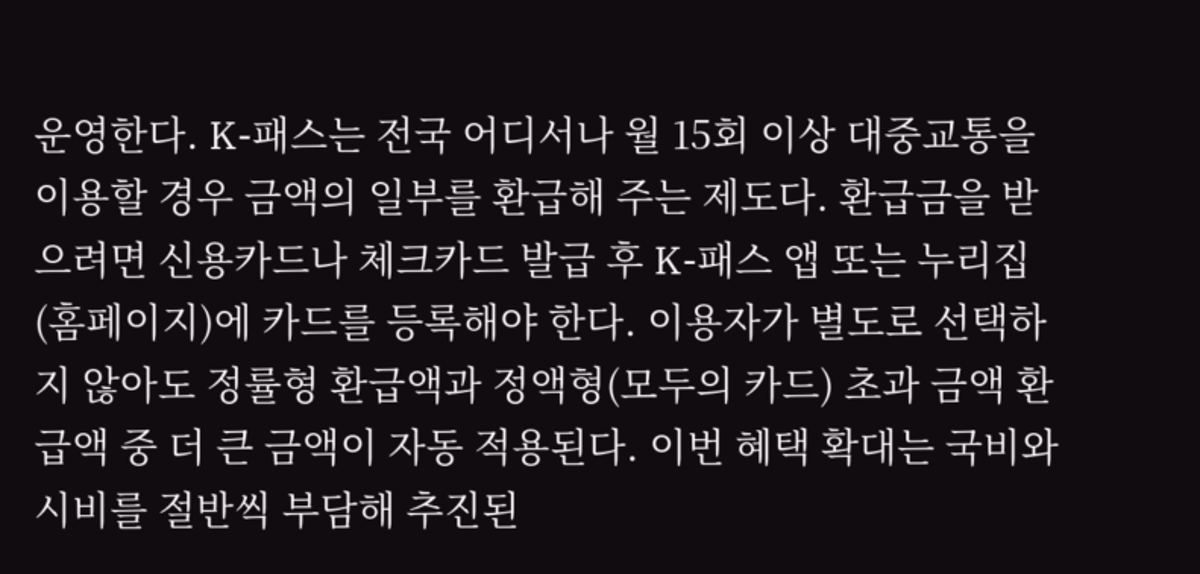운영한다. K-패스는 전국 어디서나 월 15회 이상 대중교통을 이용할 경우 금액의 일부를 환급해 주는 제도다. 환급금을 받으려면 신용카드나 체크카드 발급 후 K-패스 앱 또는 누리집(홈페이지)에 카드를 등록해야 한다. 이용자가 별도로 선택하지 않아도 정률형 환급액과 정액형(모두의 카드) 초과 금액 환급액 중 더 큰 금액이 자동 적용된다. 이번 혜택 확대는 국비와 시비를 절반씩 부담해 추진된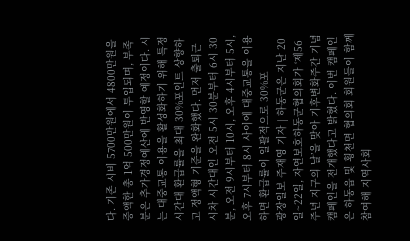다. 기존 시비 5700만원에서 4800만원을 증액한 총 1억 500만원이 투입되며, 부족분은 추가경정예산에 반영할 예정이다. 시는 대중교통 이용을 활성화하기 위해 특정 시간대 환급률을 최대 30%포인트 상향하고 정액형 기준을 완화했다. 먼저 출퇴근 시차 시간대인 오전 5시 30분부터 6시 30분, 오전 9시부터 10시, 오후 4시부터 5시, 오후 7시부터 8시 사이에 대중교통을 이용하면 환급률이 일괄적으로 30%포
광장일보 주재영 기자 | 하동군은 지난 20일~22일, 자연보호하동군협의회가 ‘제56주년 지구의 날’을 맞아 기후변화주간 기념 캠페인을 전개했다고 밝혔다. 이번 캠페인은 하동읍 및 횡천면 협의회 회원들이 함께 참여해 지역사회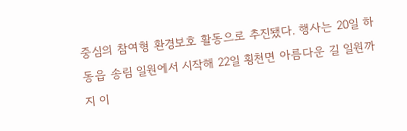중심의 참여형 환경보호 활동으로 추진됐다. 행사는 20일 하동읍 송림 일원에서 시작해 22일 횡천면 아름다운 길 일원까지 이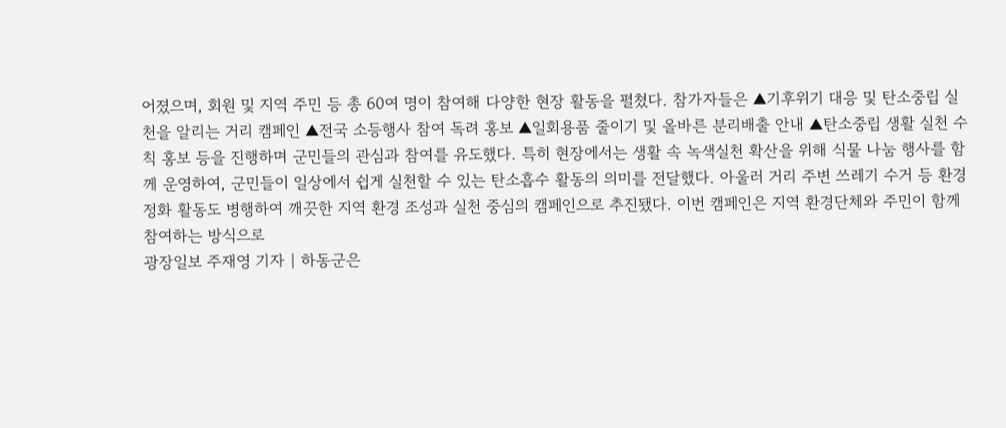어졌으며, 회원 및 지역 주민 등 총 60여 명이 참여해 다양한 현장 활동을 펼쳤다. 참가자들은 ▲기후위기 대응 및 탄소중립 실천을 알리는 거리 캠페인 ▲전국 소등행사 참여 독려 홍보 ▲일회용품 줄이기 및 올바른 분리배출 안내 ▲탄소중립 생활 실천 수칙 홍보 등을 진행하며 군민들의 관심과 참여를 유도했다. 특히 현장에서는 생활 속 녹색실천 확산을 위해 식물 나눔 행사를 함께 운영하여, 군민들이 일상에서 쉽게 실천할 수 있는 탄소흡수 활동의 의미를 전달했다. 아울러 거리 주변 쓰레기 수거 등 환경정화 활동도 병행하여 깨끗한 지역 환경 조성과 실천 중심의 캠페인으로 추진됐다. 이번 캠페인은 지역 환경단체와 주민이 함께 참여하는 방식으로
광장일보 주재영 기자 | 하동군은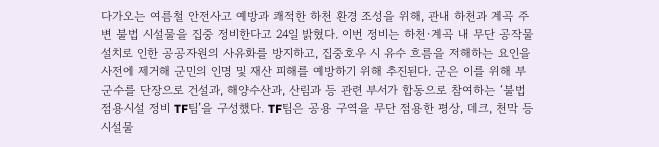다가오는 여름철 안전사고 예방과 쾌적한 하천 환경 조성을 위해, 관내 하천과 계곡 주변 불법 시설물을 집중 정비한다고 24일 밝혔다. 이번 정비는 하천·계곡 내 무단 공작물 설치로 인한 공공자원의 사유화를 방지하고, 집중호우 시 유수 흐름을 저해하는 요인을 사전에 제거해 군민의 인명 및 재산 피해를 예방하기 위해 추진된다. 군은 이를 위해 부군수를 단장으로 건설과, 해양수산과, 산림과 등 관련 부서가 합동으로 참여하는 ‘불법 점용시설 정비 TF팀’을 구성했다. TF팀은 공용 구역을 무단 점용한 평상, 데크, 천막 등 시설물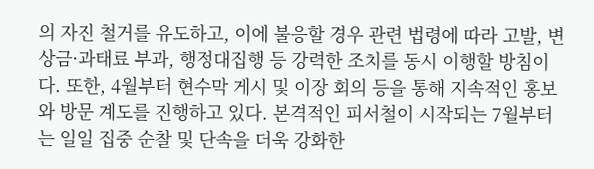의 자진 철거를 유도하고, 이에 불응할 경우 관련 법령에 따라 고발, 변상금·과태료 부과, 행정대집행 등 강력한 조치를 동시 이행할 방침이다. 또한, 4월부터 현수막 게시 및 이장 회의 등을 통해 지속적인 홍보와 방문 계도를 진행하고 있다. 본격적인 피서철이 시작되는 7월부터는 일일 집중 순찰 및 단속을 더욱 강화한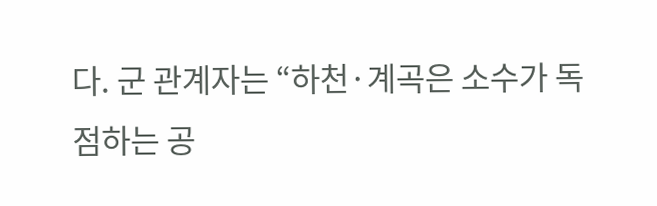다. 군 관계자는 “하천·계곡은 소수가 독점하는 공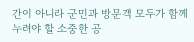간이 아니라 군민과 방문객 모두가 함께 누려야 할 소중한 공